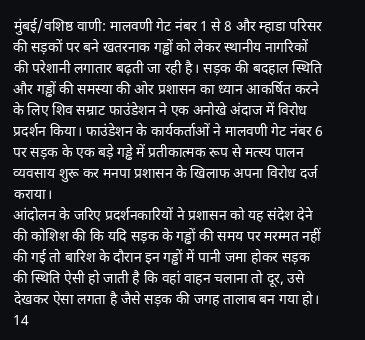मुंबई/वशिष्ठ वाणी: मालवणी गेट नंबर 1 से 8 और म्हाडा परिसर की सड़कों पर बने खतरनाक गड्ढों को लेकर स्थानीय नागरिकों की परेशानी लगातार बढ़ती जा रही है। सड़क की बदहाल स्थिति और गड्ढों की समस्या की ओर प्रशासन का ध्यान आकर्षित करने के लिए शिव सम्राट फाउंडेशन ने एक अनोखे अंदाज में विरोध प्रदर्शन किया। फाउंडेशन के कार्यकर्ताओं ने मालवणी गेट नंबर 6 पर सड़क के एक बड़े गड्ढे में प्रतीकात्मक रूप से मत्स्य पालन व्यवसाय शुरू कर मनपा प्रशासन के खिलाफ अपना विरोध दर्ज कराया।
आंदोलन के जरिए प्रदर्शनकारियों ने प्रशासन को यह संदेश देने की कोशिश की कि यदि सड़क के गड्ढों की समय पर मरम्मत नहीं की गई तो बारिश के दौरान इन गड्ढों में पानी जमा होकर सड़क की स्थिति ऐसी हो जाती है कि वहां वाहन चलाना तो दूर, उसे देखकर ऐसा लगता है जैसे सड़क की जगह तालाब बन गया हो।
14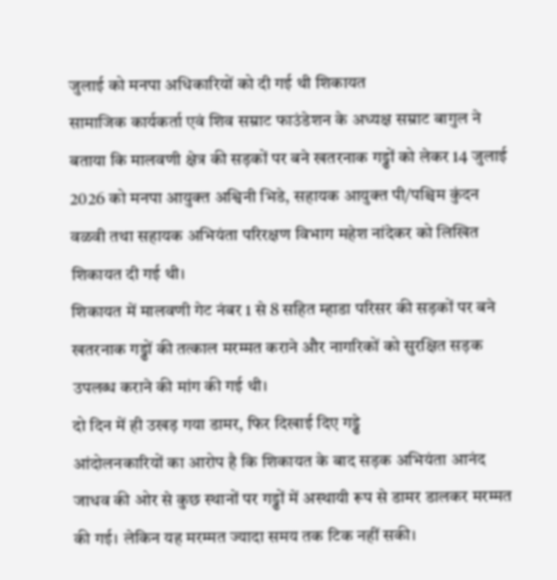जुलाई को मनपा अधिकारियों को दी गई थी शिकायत
सामाजिक कार्यकर्ता एवं शिव सम्राट फाउंडेशन के अध्यक्ष सम्राट बागुल ने बताया कि मालवणी क्षेत्र की सड़कों पर बने खतरनाक गड्ढों को लेकर 14 जुलाई 2026 को मनपा आयुक्त अश्विनी भिडे, सहायक आयुक्त पी/पश्चिम कुंदन वळवी तथा सहायक अभियंता परिरक्षण विभाग महेश नांदेकर को लिखित शिकायत दी गई थी।
शिकायत में मालवणी गेट नंबर 1 से 8 सहित म्हाडा परिसर की सड़कों पर बने खतरनाक गड्ढों की तत्काल मरम्मत कराने और नागरिकों को सुरक्षित सड़क उपलब्ध कराने की मांग की गई थी।
दो दिन में ही उखड़ गया डामर, फिर दिखाई दिए गड्ढे
आंदोलनकारियों का आरोप है कि शिकायत के बाद सड़क अभियंता आनंद जाधव की ओर से कुछ स्थानों पर गड्ढों में अस्थायी रूप से डामर डालकर मरम्मत की गई। लेकिन यह मरम्मत ज्यादा समय तक टिक नहीं सकी।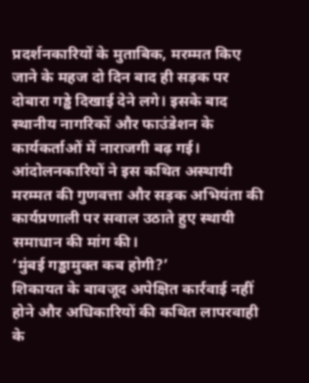प्रदर्शनकारियों के मुताबिक, मरम्मत किए जाने के महज दो दिन बाद ही सड़क पर दोबारा गड्ढे दिखाई देने लगे। इसके बाद स्थानीय नागरिकों और फाउंडेशन के कार्यकर्ताओं में नाराजगी बढ़ गई। आंदोलनकारियों ने इस कथित अस्थायी मरम्मत की गुणवत्ता और सड़क अभियंता की कार्यप्रणाली पर सवाल उठाते हुए स्थायी समाधान की मांग की।
‘मुंबई गड्ढामुक्त कब होगी?’
शिकायत के बावजूद अपेक्षित कार्रवाई नहीं होने और अधिकारियों की कथित लापरवाही के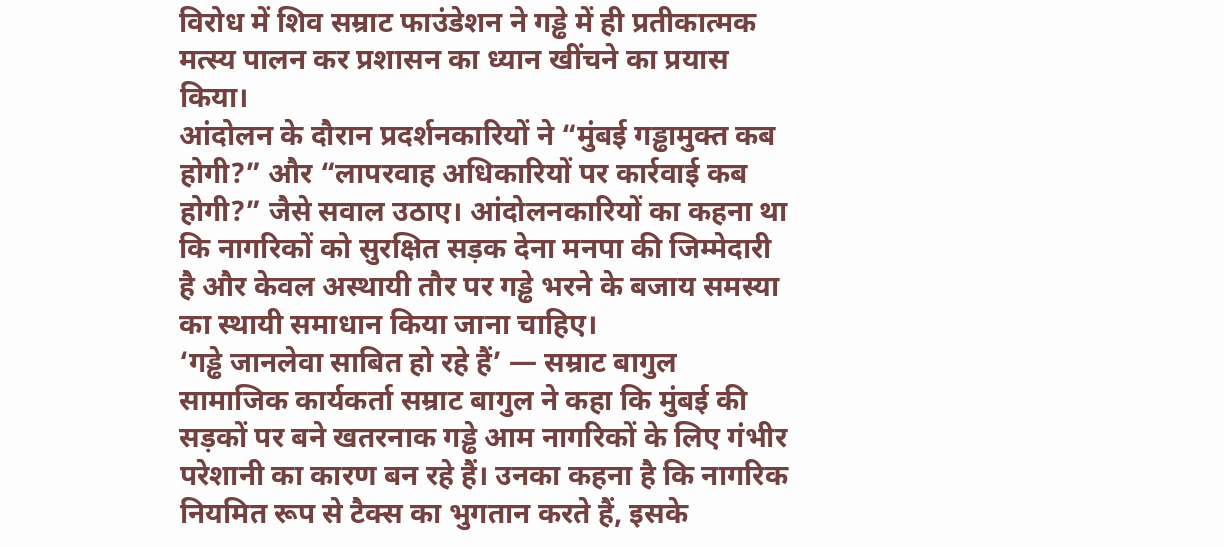विरोध में शिव सम्राट फाउंडेशन ने गड्ढे में ही प्रतीकात्मक मत्स्य पालन कर प्रशासन का ध्यान खींचने का प्रयास किया।
आंदोलन के दौरान प्रदर्शनकारियों ने “मुंबई गड्ढामुक्त कब होगी?” और “लापरवाह अधिकारियों पर कार्रवाई कब होगी?” जैसे सवाल उठाए। आंदोलनकारियों का कहना था कि नागरिकों को सुरक्षित सड़क देना मनपा की जिम्मेदारी है और केवल अस्थायी तौर पर गड्ढे भरने के बजाय समस्या का स्थायी समाधान किया जाना चाहिए।
‘गड्ढे जानलेवा साबित हो रहे हैं’ — सम्राट बागुल
सामाजिक कार्यकर्ता सम्राट बागुल ने कहा कि मुंबई की सड़कों पर बने खतरनाक गड्ढे आम नागरिकों के लिए गंभीर परेशानी का कारण बन रहे हैं। उनका कहना है कि नागरिक नियमित रूप से टैक्स का भुगतान करते हैं, इसके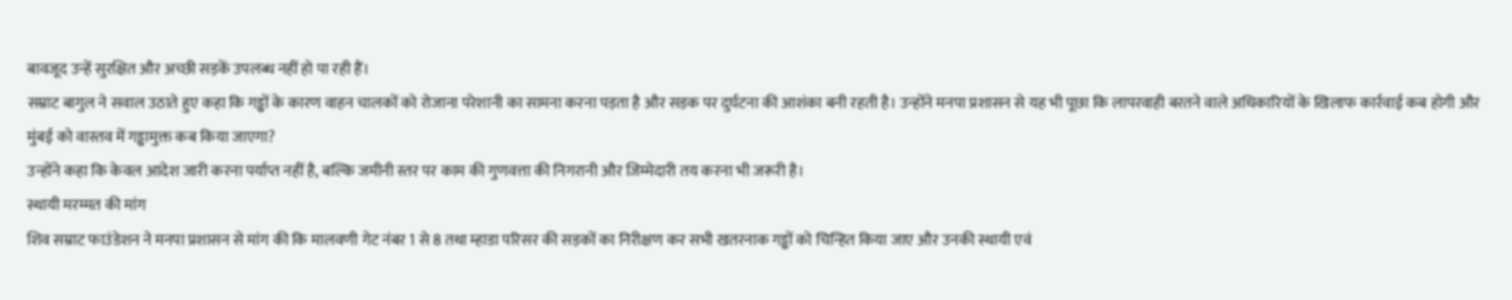बावजूद उन्हें सुरक्षित और अच्छी सड़कें उपलब्ध नहीं हो पा रही हैं।
सम्राट बागुल ने सवाल उठाते हुए कहा कि गड्ढों के कारण वाहन चालकों को रोजाना परेशानी का सामना करना पड़ता है और सड़क पर दुर्घटना की आशंका बनी रहती है। उन्होंने मनपा प्रशासन से यह भी पूछा कि लापरवाही बरतने वाले अधिकारियों के खिलाफ कार्रवाई कब होगी और मुंबई को वास्तव में गड्ढामुक्त कब किया जाएगा?
उन्होंने कहा कि केवल आदेश जारी करना पर्याप्त नहीं है, बल्कि जमीनी स्तर पर काम की गुणवत्ता की निगरानी और जिम्मेदारी तय करना भी जरूरी है।
स्थायी मरम्मत की मांग
शिव सम्राट फाउंडेशन ने मनपा प्रशासन से मांग की कि मालवणी गेट नंबर 1 से 8 तथा म्हाडा परिसर की सड़कों का निरीक्षण कर सभी खतरनाक गड्ढों को चिन्हित किया जाए और उनकी स्थायी एवं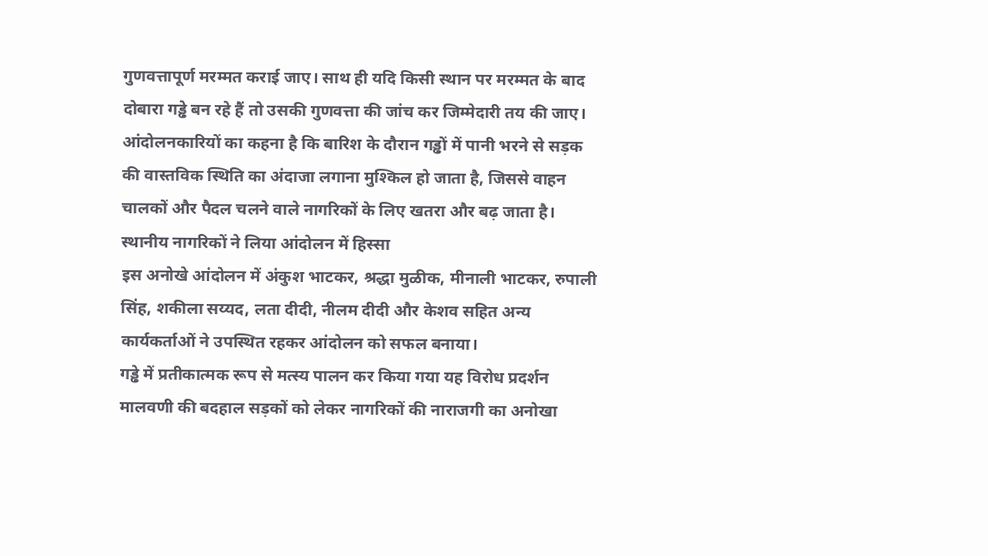गुणवत्तापूर्ण मरम्मत कराई जाए। साथ ही यदि किसी स्थान पर मरम्मत के बाद दोबारा गड्ढे बन रहे हैं तो उसकी गुणवत्ता की जांच कर जिम्मेदारी तय की जाए।
आंदोलनकारियों का कहना है कि बारिश के दौरान गड्ढों में पानी भरने से सड़क की वास्तविक स्थिति का अंदाजा लगाना मुश्किल हो जाता है, जिससे वाहन चालकों और पैदल चलने वाले नागरिकों के लिए खतरा और बढ़ जाता है।
स्थानीय नागरिकों ने लिया आंदोलन में हिस्सा
इस अनोखे आंदोलन में अंकुश भाटकर, श्रद्धा मुळीक, मीनाली भाटकर, रुपाली सिंह, शकीला सय्यद, लता दीदी, नीलम दीदी और केशव सहित अन्य कार्यकर्ताओं ने उपस्थित रहकर आंदोलन को सफल बनाया।
गड्ढे में प्रतीकात्मक रूप से मत्स्य पालन कर किया गया यह विरोध प्रदर्शन मालवणी की बदहाल सड़कों को लेकर नागरिकों की नाराजगी का अनोखा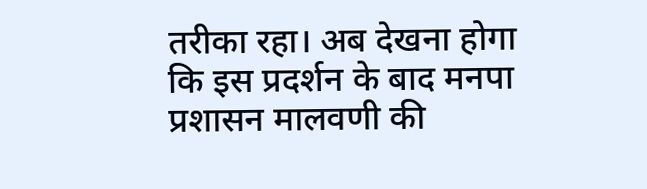तरीका रहा। अब देखना होगा कि इस प्रदर्शन के बाद मनपा प्रशासन मालवणी की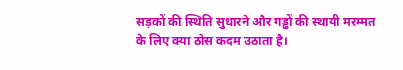सड़कों की स्थिति सुधारने और गड्ढों की स्थायी मरम्मत के लिए क्या ठोस कदम उठाता है।